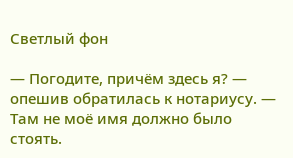Светлый фон

— Погодите, причём здесь я? — опешив обратилась к нотариусу. — Там не моё имя должно было стоять.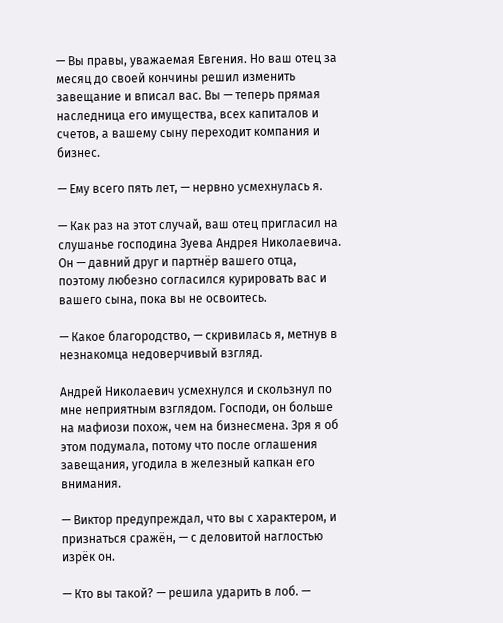— Вы правы, уважаемая Евгения. Но ваш отец за месяц до своей кончины решил изменить завещание и вписал вас. Вы — теперь прямая наследница его имущества, всех капиталов и счетов, а вашему сыну переходит компания и бизнес.

— Ему всего пять лет, — нервно усмехнулась я.

— Как раз на этот случай, ваш отец пригласил на слушанье господина Зуева Андрея Николаевича. Он — давний друг и партнёр вашего отца, поэтому любезно согласился курировать вас и вашего сына, пока вы не освоитесь.

— Какое благородство, — скривилась я, метнув в незнакомца недоверчивый взгляд.

Андрей Николаевич усмехнулся и скользнул по мне неприятным взглядом. Господи, он больше на мафиози похож, чем на бизнесмена. Зря я об этом подумала, потому что после оглашения завещания, угодила в железный капкан его внимания.

— Виктор предупреждал, что вы с характером, и признаться сражён, — с деловитой наглостью изрёк он.

— Кто вы такой? — решила ударить в лоб. —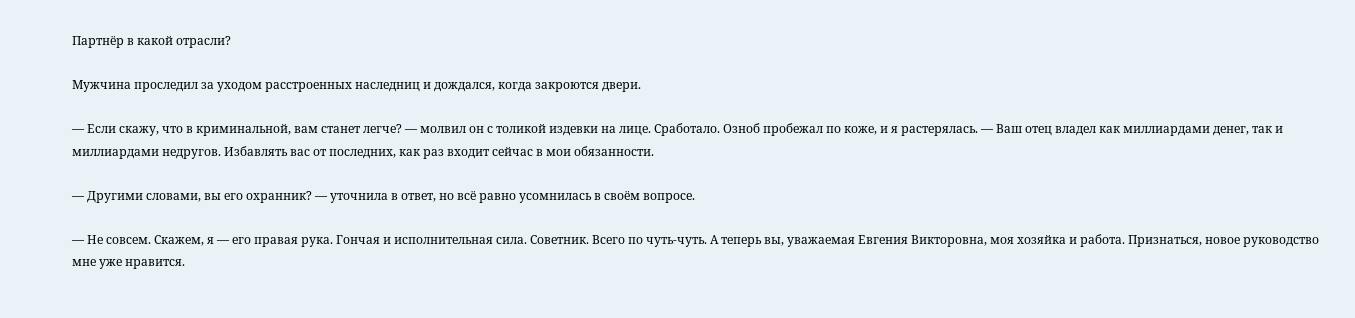Партнёр в какой отрасли?

Мужчина проследил за уходом расстроенных наследниц и дождался, когда закроются двери.

— Если скажу, что в криминальной, вам станет легче? — молвил он с толикой издевки на лице. Сработало. Озноб пробежал по коже, и я растерялась. — Ваш отец владел как миллиардами денег, так и миллиардами недругов. Избавлять вас от последних, как раз входит сейчас в мои обязанности.

— Другими словами, вы его охранник? — уточнила в ответ, но всё равно усомнилась в своём вопросе.

— Не совсем. Скажем, я — его правая рука. Гончая и исполнительная сила. Советник. Всего по чуть-чуть. А теперь вы, уважаемая Евгения Викторовна, моя хозяйка и работа. Признаться, новое руководство мне уже нравится.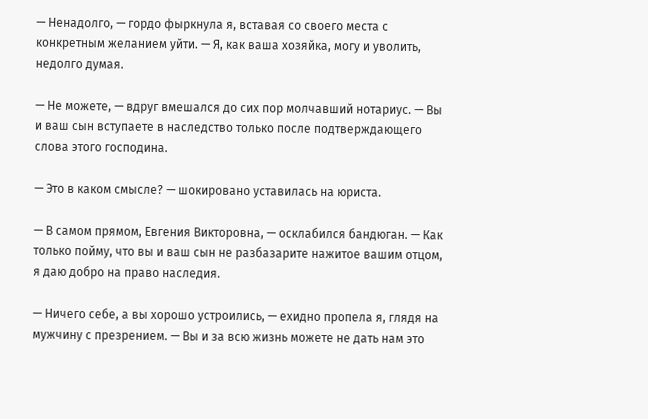— Ненадолго, — гордо фыркнула я, вставая со своего места с конкретным желанием уйти. — Я, как ваша хозяйка, могу и уволить, недолго думая.

— Не можете, — вдруг вмешался до сих пор молчавший нотариус. — Вы и ваш сын вступаете в наследство только после подтверждающего слова этого господина.

— Это в каком смысле? — шокировано уставилась на юриста.

— В самом прямом, Евгения Викторовна, — осклабился бандюган. — Как только пойму, что вы и ваш сын не разбазарите нажитое вашим отцом, я даю добро на право наследия.

— Ничего себе, а вы хорошо устроились, — ехидно пропела я, глядя на мужчину с презрением. — Вы и за всю жизнь можете не дать нам это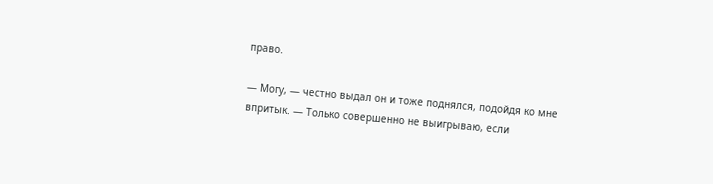право.

— Могу, — честно выдал он и тоже поднялся, подойдя ко мне впритык. — Только совершенно не выигрываю, если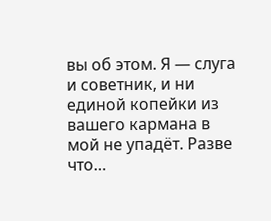вы об этом. Я — слуга и советник, и ни единой копейки из вашего кармана в мой не упадёт. Разве что…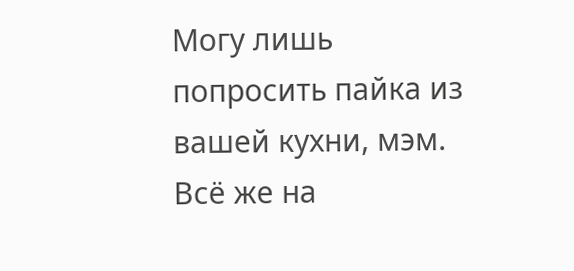Могу лишь попросить пайка из вашей кухни, мэм. Всё же на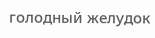голодный желудок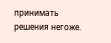принимать решения негоже.